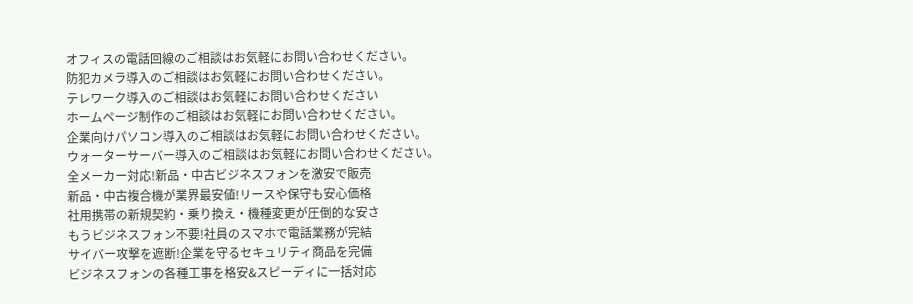オフィスの電話回線のご相談はお気軽にお問い合わせください。
防犯カメラ導入のご相談はお気軽にお問い合わせください。
テレワーク導入のご相談はお気軽にお問い合わせください
ホームページ制作のご相談はお気軽にお問い合わせください。
企業向けパソコン導入のご相談はお気軽にお問い合わせください。
ウォーターサーバー導入のご相談はお気軽にお問い合わせください。
全メーカー対応!新品・中古ビジネスフォンを激安で販売
新品・中古複合機が業界最安値!リースや保守も安心価格
社用携帯の新規契約・乗り換え・機種変更が圧倒的な安さ
もうビジネスフォン不要!社員のスマホで電話業務が完結
サイバー攻撃を遮断!企業を守るセキュリティ商品を完備
ビジネスフォンの各種工事を格安&スピーディに一括対応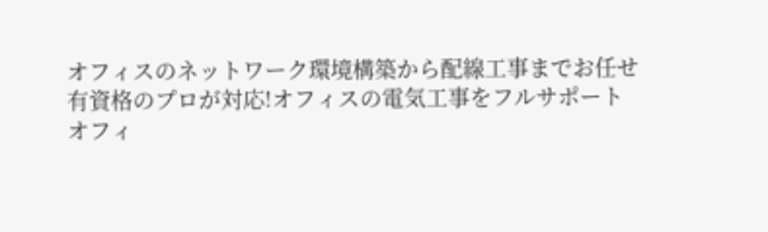オフィスのネットワーク環境構築から配線工事までお任せ
有資格のプロが対応!オフィスの電気工事をフルサポート
オフィ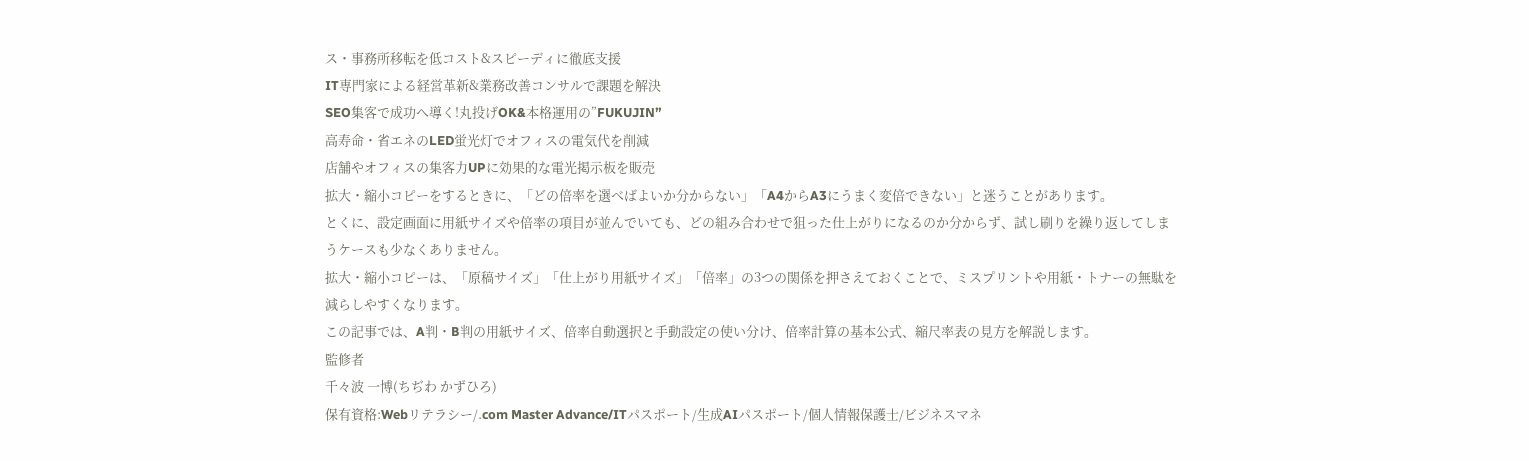ス・事務所移転を低コスト&スピーディに徹底支援
IT専門家による経営革新&業務改善コンサルで課題を解決
SEO集客で成功へ導く!丸投げOK&本格運用の”FUKUJIN”
高寿命・省エネのLED蛍光灯でオフィスの電気代を削減
店舗やオフィスの集客力UPに効果的な電光掲示板を販売
拡大・縮小コピーをするときに、「どの倍率を選べばよいか分からない」「A4からA3にうまく変倍できない」と迷うことがあります。
とくに、設定画面に用紙サイズや倍率の項目が並んでいても、どの組み合わせで狙った仕上がりになるのか分からず、試し刷りを繰り返してしまうケースも少なくありません。
拡大・縮小コピーは、「原稿サイズ」「仕上がり用紙サイズ」「倍率」の3つの関係を押さえておくことで、ミスプリントや用紙・トナーの無駄を減らしやすくなります。
この記事では、A判・B判の用紙サイズ、倍率自動選択と手動設定の使い分け、倍率計算の基本公式、縮尺率表の見方を解説します。
監修者
千々波 一博(ちぢわ かずひろ)
保有資格:Webリテラシー/.com Master Advance/ITパスポート/生成AIパスポート/個人情報保護士/ビジネスマネ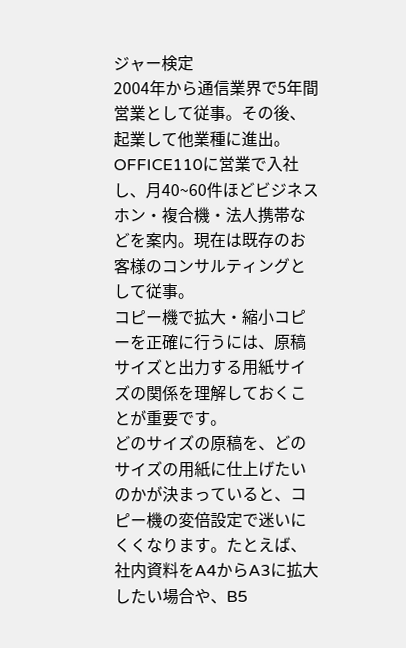ジャー検定
2004年から通信業界で5年間営業として従事。その後、起業して他業種に進出。OFFICE110に営業で入社し、月40~60件ほどビジネスホン・複合機・法人携帯などを案内。現在は既存のお客様のコンサルティングとして従事。
コピー機で拡大・縮小コピーを正確に行うには、原稿サイズと出力する用紙サイズの関係を理解しておくことが重要です。
どのサイズの原稿を、どのサイズの用紙に仕上げたいのかが決まっていると、コピー機の変倍設定で迷いにくくなります。たとえば、社内資料をA4からA3に拡大したい場合や、B5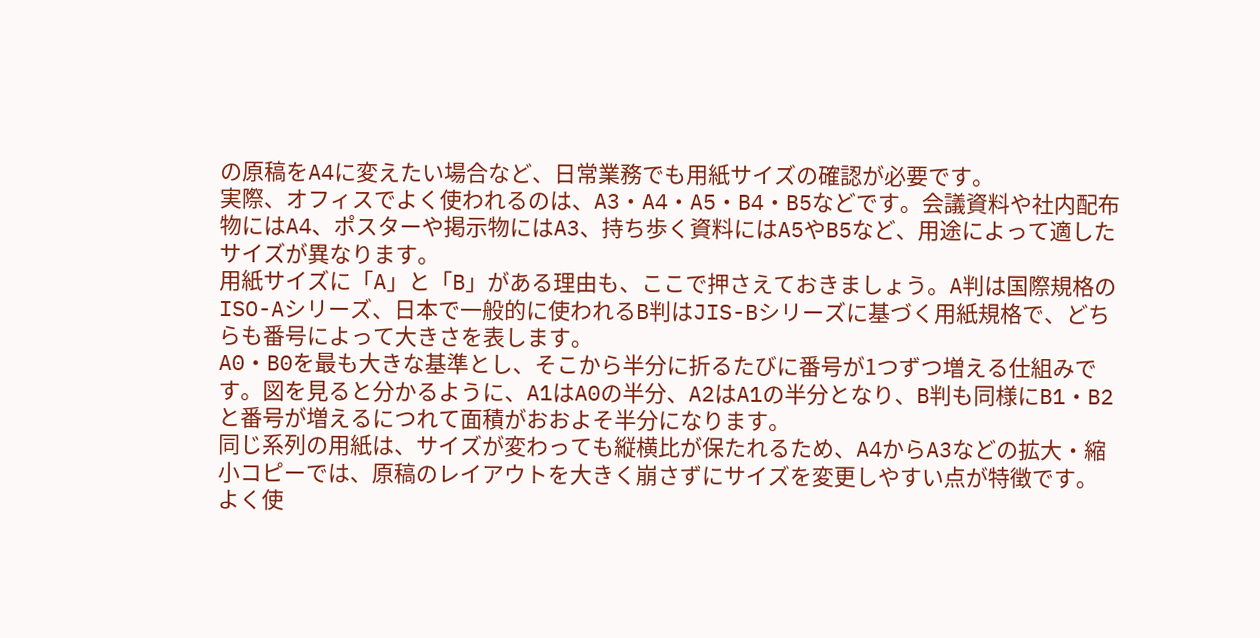の原稿をA4に変えたい場合など、日常業務でも用紙サイズの確認が必要です。
実際、オフィスでよく使われるのは、A3・A4・A5・B4・B5などです。会議資料や社内配布物にはA4、ポスターや掲示物にはA3、持ち歩く資料にはA5やB5など、用途によって適したサイズが異なります。
用紙サイズに「A」と「B」がある理由も、ここで押さえておきましょう。A判は国際規格のISO-Aシリーズ、日本で一般的に使われるB判はJIS-Bシリーズに基づく用紙規格で、どちらも番号によって大きさを表します。
A0・B0を最も大きな基準とし、そこから半分に折るたびに番号が1つずつ増える仕組みです。図を見ると分かるように、A1はA0の半分、A2はA1の半分となり、B判も同様にB1・B2と番号が増えるにつれて面積がおおよそ半分になります。
同じ系列の用紙は、サイズが変わっても縦横比が保たれるため、A4からA3などの拡大・縮小コピーでは、原稿のレイアウトを大きく崩さずにサイズを変更しやすい点が特徴です。
よく使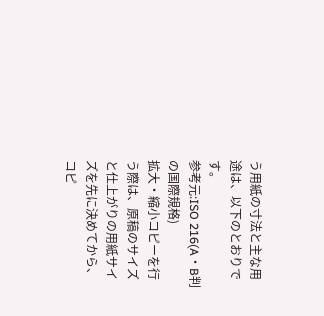う用紙の寸法と主な用途は、以下のとおりです。
参考元:ISO 216(A・B判の国際規格)
拡大・縮小コピーを行う際は、原稿のサイズと仕上がりの用紙サイズを先に決めてから、コピ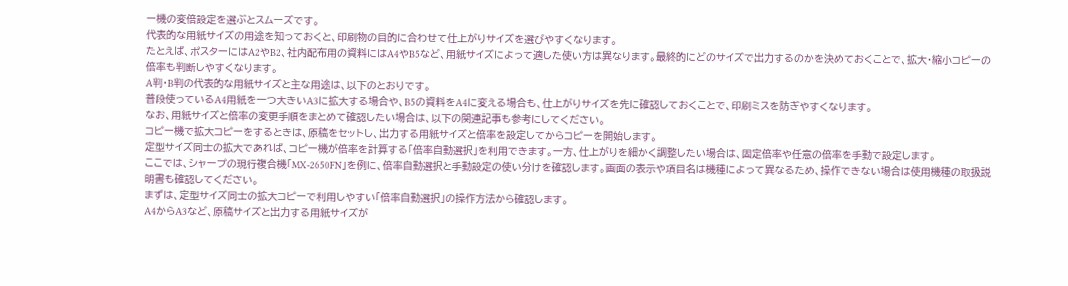ー機の変倍設定を選ぶとスムーズです。
代表的な用紙サイズの用途を知っておくと、印刷物の目的に合わせて仕上がりサイズを選びやすくなります。
たとえば、ポスターにはA2やB2、社内配布用の資料にはA4やB5など、用紙サイズによって適した使い方は異なります。最終的にどのサイズで出力するのかを決めておくことで、拡大・縮小コピーの倍率も判断しやすくなります。
A判・B判の代表的な用紙サイズと主な用途は、以下のとおりです。
普段使っているA4用紙を一つ大きいA3に拡大する場合や、B5の資料をA4に変える場合も、仕上がりサイズを先に確認しておくことで、印刷ミスを防ぎやすくなります。
なお、用紙サイズと倍率の変更手順をまとめて確認したい場合は、以下の関連記事も参考にしてください。
コピー機で拡大コピーをするときは、原稿をセットし、出力する用紙サイズと倍率を設定してからコピーを開始します。
定型サイズ同士の拡大であれば、コピー機が倍率を計算する「倍率自動選択」を利用できます。一方、仕上がりを細かく調整したい場合は、固定倍率や任意の倍率を手動で設定します。
ここでは、シャープの現行複合機「MX-2650FN」を例に、倍率自動選択と手動設定の使い分けを確認します。画面の表示や項目名は機種によって異なるため、操作できない場合は使用機種の取扱説明書も確認してください。
まずは、定型サイズ同士の拡大コピーで利用しやすい「倍率自動選択」の操作方法から確認します。
A4からA3など、原稿サイズと出力する用紙サイズが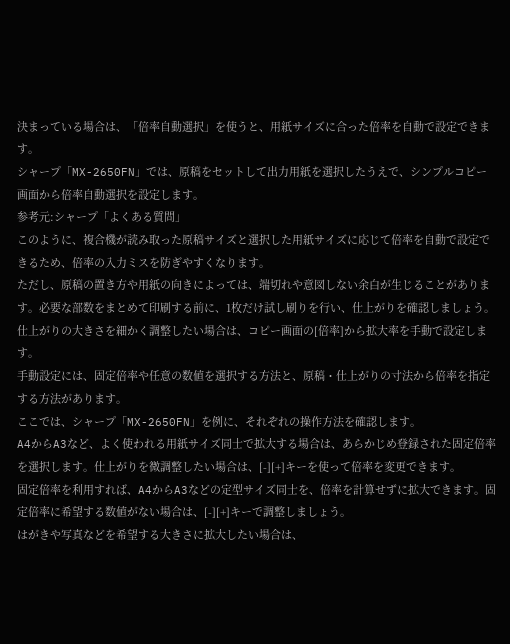決まっている場合は、「倍率自動選択」を使うと、用紙サイズに合った倍率を自動で設定できます。
シャープ「MX-2650FN」では、原稿をセットして出力用紙を選択したうえで、シンプルコピー画面から倍率自動選択を設定します。
参考元:シャープ「よくある質問」
このように、複合機が読み取った原稿サイズと選択した用紙サイズに応じて倍率を自動で設定できるため、倍率の入力ミスを防ぎやすくなります。
ただし、原稿の置き方や用紙の向きによっては、端切れや意図しない余白が生じることがあります。必要な部数をまとめて印刷する前に、1枚だけ試し刷りを行い、仕上がりを確認しましょう。
仕上がりの大きさを細かく調整したい場合は、コピー画面の[倍率]から拡大率を手動で設定します。
手動設定には、固定倍率や任意の数値を選択する方法と、原稿・仕上がりの寸法から倍率を指定する方法があります。
ここでは、シャープ「MX-2650FN」を例に、それぞれの操作方法を確認します。
A4からA3など、よく使われる用紙サイズ同士で拡大する場合は、あらかじめ登録された固定倍率を選択します。仕上がりを微調整したい場合は、[-][+]キーを使って倍率を変更できます。
固定倍率を利用すれば、A4からA3などの定型サイズ同士を、倍率を計算せずに拡大できます。固定倍率に希望する数値がない場合は、[-][+]キーで調整しましょう。
はがきや写真などを希望する大きさに拡大したい場合は、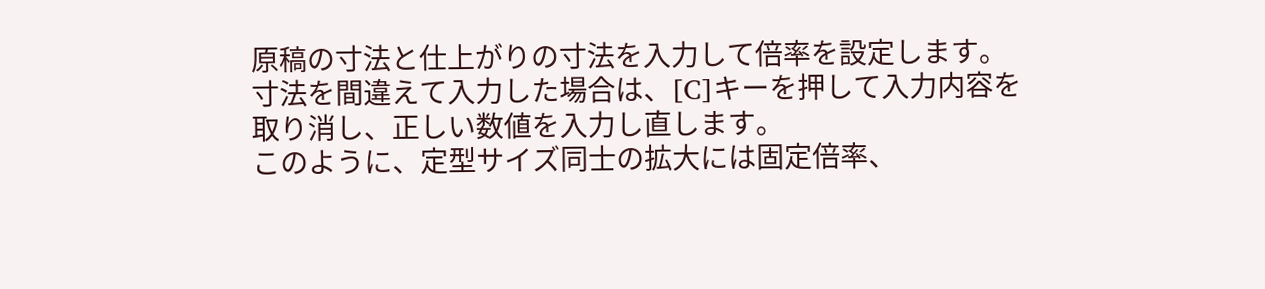原稿の寸法と仕上がりの寸法を入力して倍率を設定します。
寸法を間違えて入力した場合は、[C]キーを押して入力内容を取り消し、正しい数値を入力し直します。
このように、定型サイズ同士の拡大には固定倍率、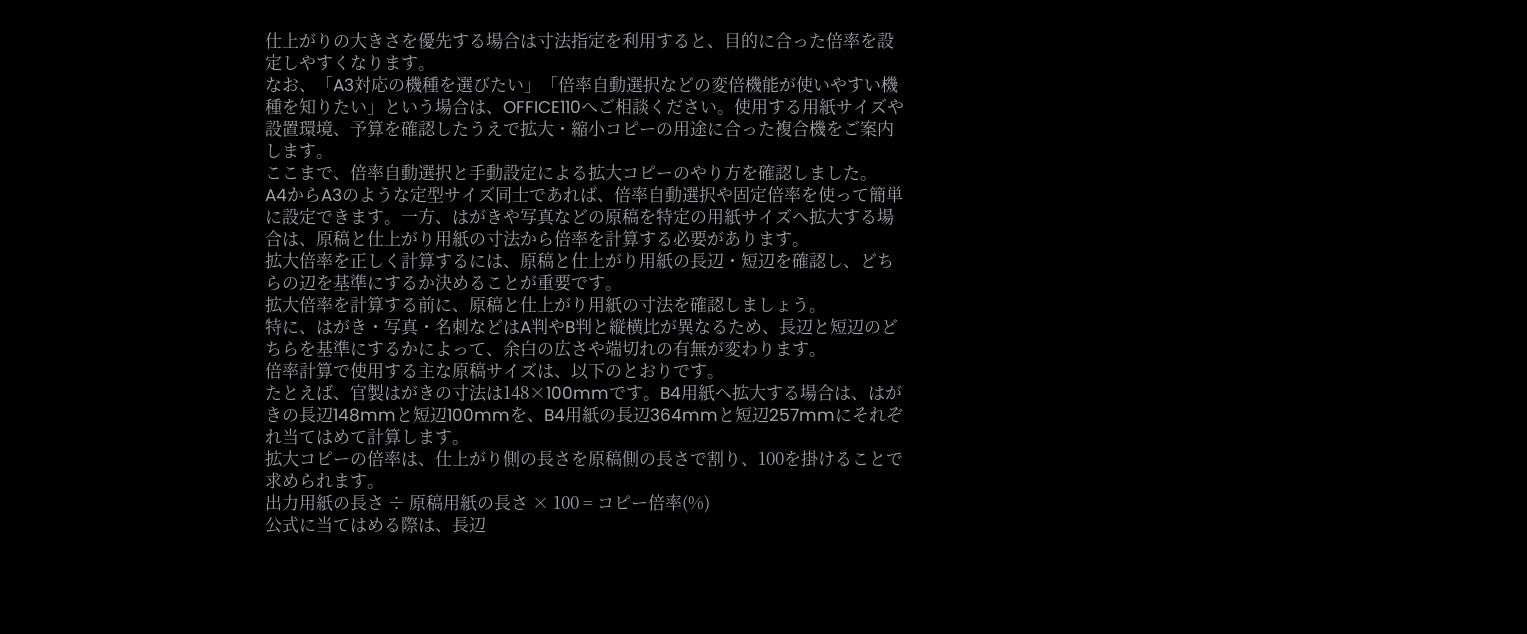仕上がりの大きさを優先する場合は寸法指定を利用すると、目的に合った倍率を設定しやすくなります。
なお、「A3対応の機種を選びたい」「倍率自動選択などの変倍機能が使いやすい機種を知りたい」という場合は、OFFICE110へご相談ください。使用する用紙サイズや設置環境、予算を確認したうえで拡大・縮小コピーの用途に合った複合機をご案内します。
ここまで、倍率自動選択と手動設定による拡大コピーのやり方を確認しました。
A4からA3のような定型サイズ同士であれば、倍率自動選択や固定倍率を使って簡単に設定できます。一方、はがきや写真などの原稿を特定の用紙サイズへ拡大する場合は、原稿と仕上がり用紙の寸法から倍率を計算する必要があります。
拡大倍率を正しく計算するには、原稿と仕上がり用紙の長辺・短辺を確認し、どちらの辺を基準にするか決めることが重要です。
拡大倍率を計算する前に、原稿と仕上がり用紙の寸法を確認しましょう。
特に、はがき・写真・名刺などはA判やB判と縦横比が異なるため、長辺と短辺のどちらを基準にするかによって、余白の広さや端切れの有無が変わります。
倍率計算で使用する主な原稿サイズは、以下のとおりです。
たとえば、官製はがきの寸法は148×100mmです。B4用紙へ拡大する場合は、はがきの長辺148mmと短辺100mmを、B4用紙の長辺364mmと短辺257mmにそれぞれ当てはめて計算します。
拡大コピーの倍率は、仕上がり側の長さを原稿側の長さで割り、100を掛けることで求められます。
出力用紙の長さ ÷ 原稿用紙の長さ × 100 = コピー倍率(%)
公式に当てはめる際は、長辺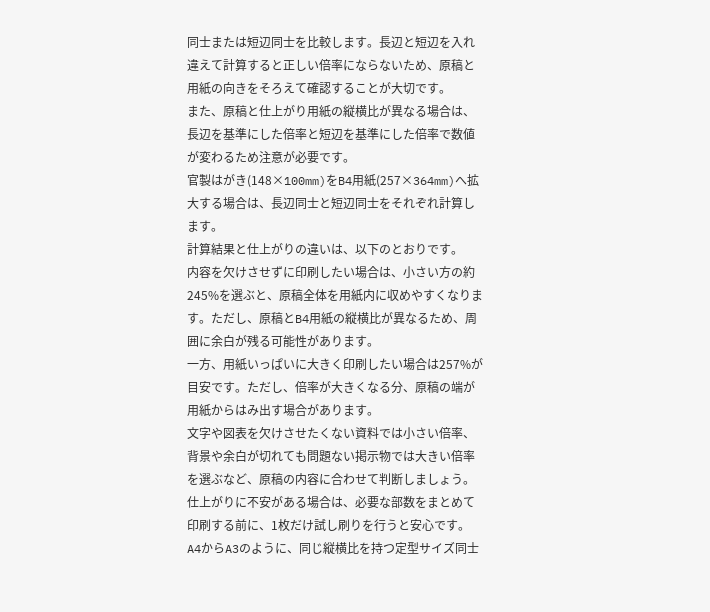同士または短辺同士を比較します。長辺と短辺を入れ違えて計算すると正しい倍率にならないため、原稿と用紙の向きをそろえて確認することが大切です。
また、原稿と仕上がり用紙の縦横比が異なる場合は、長辺を基準にした倍率と短辺を基準にした倍率で数値が変わるため注意が必要です。
官製はがき(148×100mm)をB4用紙(257×364mm)へ拡大する場合は、長辺同士と短辺同士をそれぞれ計算します。
計算結果と仕上がりの違いは、以下のとおりです。
内容を欠けさせずに印刷したい場合は、小さい方の約245%を選ぶと、原稿全体を用紙内に収めやすくなります。ただし、原稿とB4用紙の縦横比が異なるため、周囲に余白が残る可能性があります。
一方、用紙いっぱいに大きく印刷したい場合は257%が目安です。ただし、倍率が大きくなる分、原稿の端が用紙からはみ出す場合があります。
文字や図表を欠けさせたくない資料では小さい倍率、背景や余白が切れても問題ない掲示物では大きい倍率を選ぶなど、原稿の内容に合わせて判断しましょう。
仕上がりに不安がある場合は、必要な部数をまとめて印刷する前に、1枚だけ試し刷りを行うと安心です。
A4からA3のように、同じ縦横比を持つ定型サイズ同士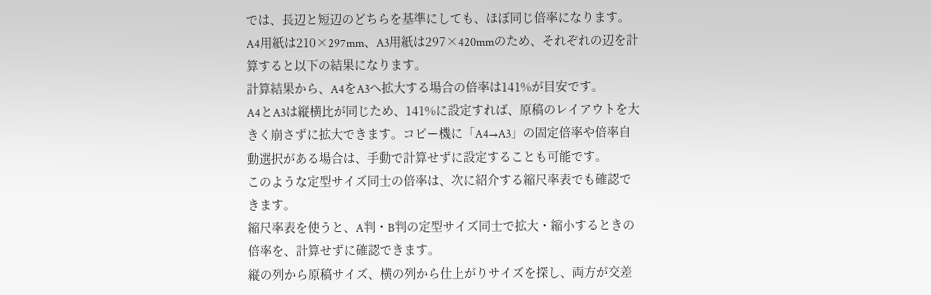では、長辺と短辺のどちらを基準にしても、ほぼ同じ倍率になります。
A4用紙は210×297mm、A3用紙は297×420mmのため、それぞれの辺を計算すると以下の結果になります。
計算結果から、A4をA3へ拡大する場合の倍率は141%が目安です。
A4とA3は縦横比が同じため、141%に設定すれば、原稿のレイアウトを大きく崩さずに拡大できます。コピー機に「A4→A3」の固定倍率や倍率自動選択がある場合は、手動で計算せずに設定することも可能です。
このような定型サイズ同士の倍率は、次に紹介する縮尺率表でも確認できます。
縮尺率表を使うと、A判・B判の定型サイズ同士で拡大・縮小するときの倍率を、計算せずに確認できます。
縦の列から原稿サイズ、横の列から仕上がりサイズを探し、両方が交差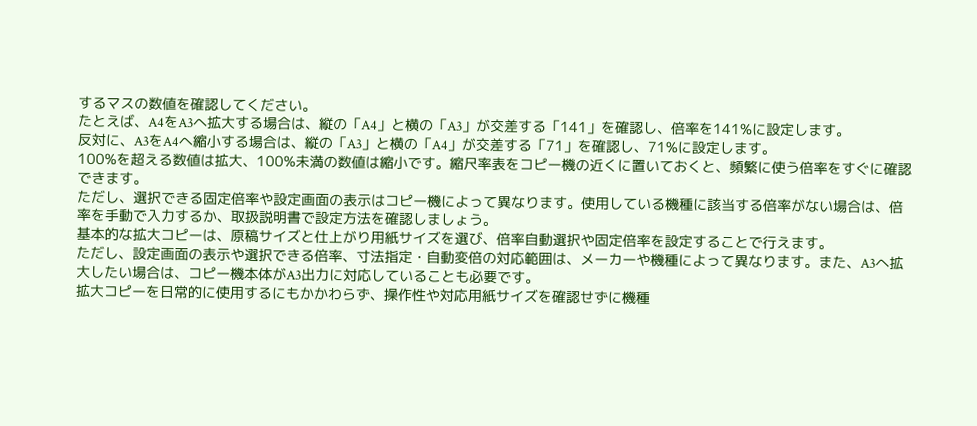するマスの数値を確認してください。
たとえば、A4をA3へ拡大する場合は、縦の「A4」と横の「A3」が交差する「141」を確認し、倍率を141%に設定します。
反対に、A3をA4へ縮小する場合は、縦の「A3」と横の「A4」が交差する「71」を確認し、71%に設定します。
100%を超える数値は拡大、100%未満の数値は縮小です。縮尺率表をコピー機の近くに置いておくと、頻繁に使う倍率をすぐに確認できます。
ただし、選択できる固定倍率や設定画面の表示はコピー機によって異なります。使用している機種に該当する倍率がない場合は、倍率を手動で入力するか、取扱説明書で設定方法を確認しましょう。
基本的な拡大コピーは、原稿サイズと仕上がり用紙サイズを選び、倍率自動選択や固定倍率を設定することで行えます。
ただし、設定画面の表示や選択できる倍率、寸法指定・自動変倍の対応範囲は、メーカーや機種によって異なります。また、A3へ拡大したい場合は、コピー機本体がA3出力に対応していることも必要です。
拡大コピーを日常的に使用するにもかかわらず、操作性や対応用紙サイズを確認せずに機種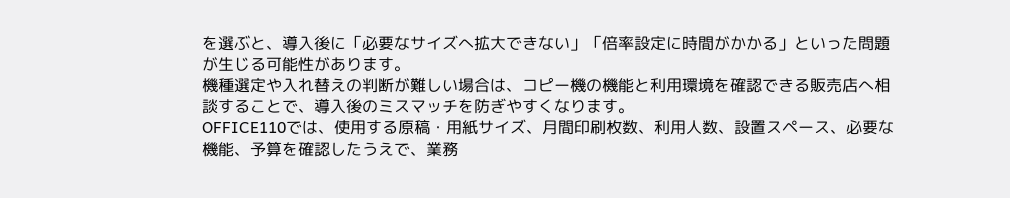を選ぶと、導入後に「必要なサイズへ拡大できない」「倍率設定に時間がかかる」といった問題が生じる可能性があります。
機種選定や入れ替えの判断が難しい場合は、コピー機の機能と利用環境を確認できる販売店へ相談することで、導入後のミスマッチを防ぎやすくなります。
OFFICE110では、使用する原稿・用紙サイズ、月間印刷枚数、利用人数、設置スペース、必要な機能、予算を確認したうえで、業務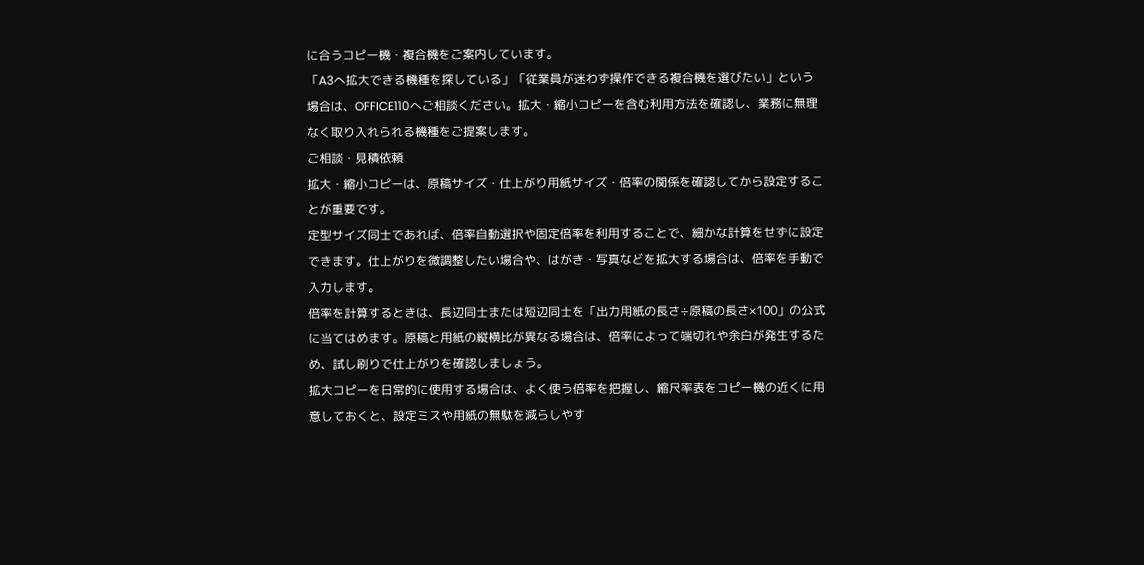に合うコピー機・複合機をご案内しています。
「A3へ拡大できる機種を探している」「従業員が迷わず操作できる複合機を選びたい」という場合は、OFFICE110へご相談ください。拡大・縮小コピーを含む利用方法を確認し、業務に無理なく取り入れられる機種をご提案します。
ご相談・見積依頼
拡大・縮小コピーは、原稿サイズ・仕上がり用紙サイズ・倍率の関係を確認してから設定することが重要です。
定型サイズ同士であれば、倍率自動選択や固定倍率を利用することで、細かな計算をせずに設定できます。仕上がりを微調整したい場合や、はがき・写真などを拡大する場合は、倍率を手動で入力します。
倍率を計算するときは、長辺同士または短辺同士を「出力用紙の長さ÷原稿の長さ×100」の公式に当てはめます。原稿と用紙の縦横比が異なる場合は、倍率によって端切れや余白が発生するため、試し刷りで仕上がりを確認しましょう。
拡大コピーを日常的に使用する場合は、よく使う倍率を把握し、縮尺率表をコピー機の近くに用意しておくと、設定ミスや用紙の無駄を減らしやす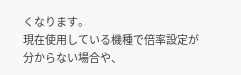くなります。
現在使用している機種で倍率設定が分からない場合や、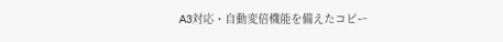A3対応・自動変倍機能を備えたコピー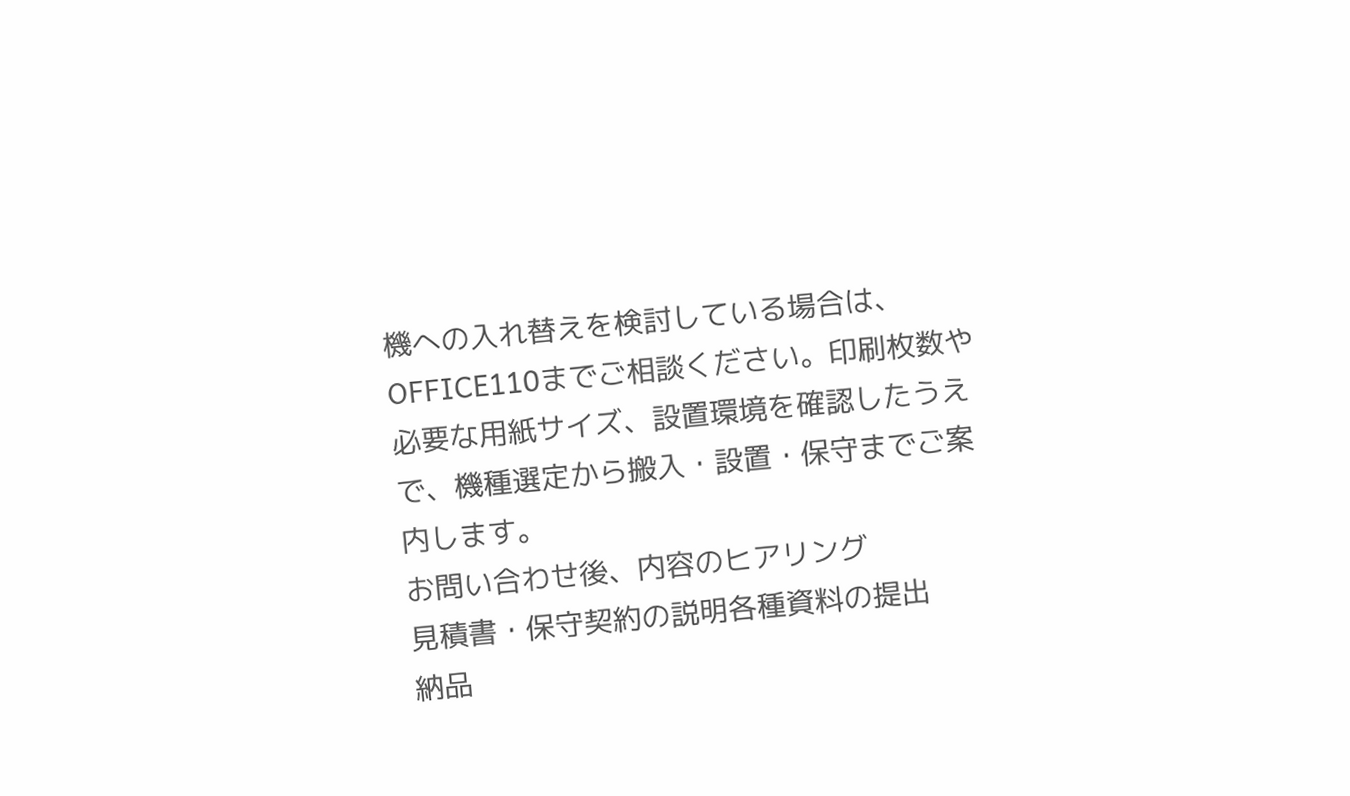機への入れ替えを検討している場合は、OFFICE110までご相談ください。印刷枚数や必要な用紙サイズ、設置環境を確認したうえで、機種選定から搬入・設置・保守までご案内します。
お問い合わせ後、内容のヒアリング
見積書・保守契約の説明各種資料の提出
納品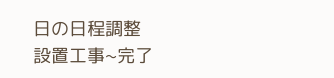日の日程調整
設置工事~完了